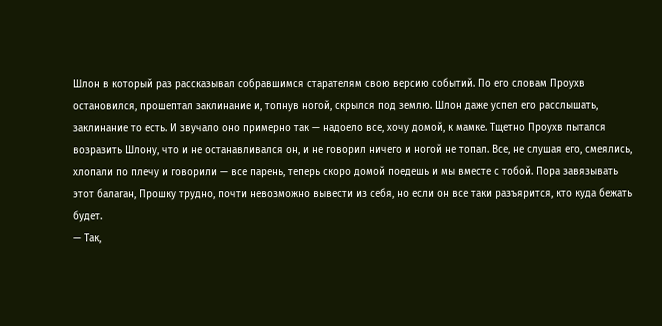Шлон в который раз рассказывал собравшимся старателям свою версию событий. По его словам Проухв остановился, прошептал заклинание и, топнув ногой, скрылся под землю. Шлон даже успел его расслышать, заклинание то есть. И звучало оно примерно так — надоело все, хочу домой, к мамке. Тщетно Проухв пытался возразить Шлону, что и не останавливался он, и не говорил ничего и ногой не топал. Все, не слушая его, смеялись, хлопали по плечу и говорили — все парень, теперь скоро домой поедешь и мы вместе с тобой. Пора завязывать этот балаган, Прошку трудно, почти невозможно вывести из себя, но если он все таки разъярится, кто куда бежать будет.
— Так,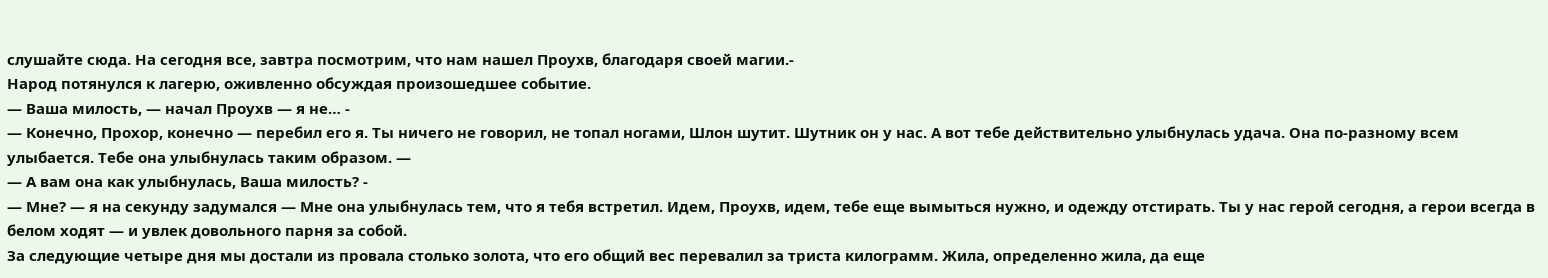слушайте сюда. На сегодня все, завтра посмотрим, что нам нашел Проухв, благодаря своей магии.-
Народ потянулся к лагерю, оживленно обсуждая произошедшее событие.
— Ваша милость, — начал Проухв — я не… -
— Конечно, Прохор, конечно — перебил его я. Ты ничего не говорил, не топал ногами, Шлон шутит. Шутник он у нас. А вот тебе действительно улыбнулась удача. Она по-разному всем улыбается. Тебе она улыбнулась таким образом. —
— А вам она как улыбнулась, Ваша милость? -
— Мне? — я на секунду задумался — Мне она улыбнулась тем, что я тебя встретил. Идем, Проухв, идем, тебе еще вымыться нужно, и одежду отстирать. Ты у нас герой сегодня, а герои всегда в белом ходят — и увлек довольного парня за собой.
За следующие четыре дня мы достали из провала столько золота, что его общий вес перевалил за триста килограмм. Жила, определенно жила, да еще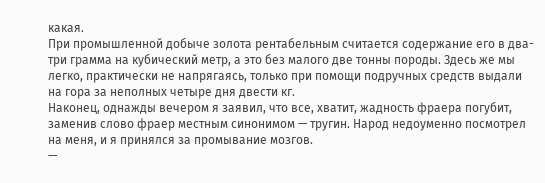какая.
При промышленной добыче золота рентабельным считается содержание его в два-три грамма на кубический метр, а это без малого две тонны породы. Здесь же мы легко, практически не напрягаясь, только при помощи подручных средств выдали на гора за неполных четыре дня двести кг.
Наконец, однажды вечером я заявил, что все, хватит, жадность фраера погубит, заменив слово фраер местным синонимом — тругин. Народ недоуменно посмотрел на меня, и я принялся за промывание мозгов.
—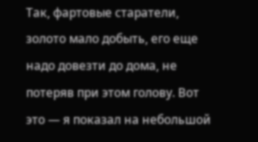Так, фартовые старатели, золото мало добыть, его еще надо довезти до дома, не потеряв при этом голову. Вот это — я показал на небольшой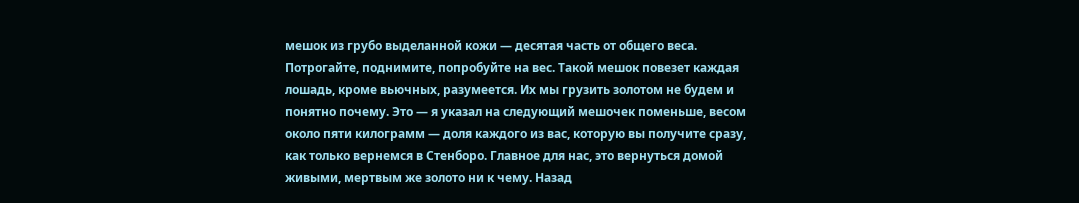мешок из грубо выделанной кожи — десятая часть от общего веса. Потрогайте, поднимите, попробуйте на вес. Такой мешок повезет каждая лошадь, кроме вьючных, разумеется. Их мы грузить золотом не будем и понятно почему. Это — я указал на следующий мешочек поменьше, весом около пяти килограмм — доля каждого из вас, которую вы получите сразу, как только вернемся в Стенборо. Главное для нас, это вернуться домой живыми, мертвым же золото ни к чему. Назад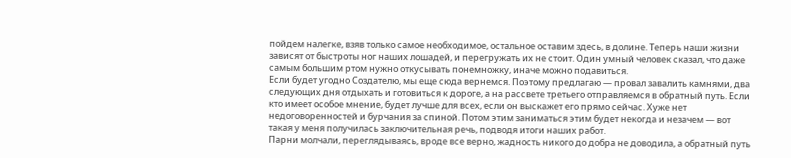пойдем налегке, взяв только самое необходимое, остальное оставим здесь, в долине. Теперь наши жизни зависят от быстроты ног наших лошадей, и перегружать их не стоит. Один умный человек сказал, что даже самым большим ртом нужно откусывать понемножку, иначе можно подавиться.
Если будет угодно Создателю, мы еще сюда вернемся. Поэтому предлагаю — провал завалить камнями, два следующих дня отдыхать и готовиться к дороге, а на рассвете третьего отправляемся в обратный путь. Если кто имеет особое мнение, будет лучше для всех, если он выскажет его прямо сейчас. Хуже нет недоговоренностей и бурчания за спиной. Потом этим заниматься этим будет некогда и незачем — вот такая у меня получилась заключительная речь, подводя итоги наших работ.
Парни молчали, переглядываясь, вроде все верно, жадность никого до добра не доводила, а обратный путь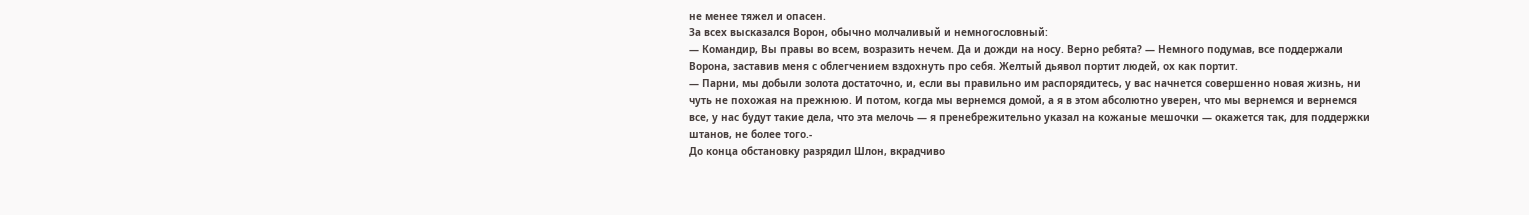не менее тяжел и опасен.
За всех высказался Ворон, обычно молчаливый и немногословный:
— Командир, Вы правы во всем, возразить нечем. Да и дожди на носу. Верно ребята? — Немного подумав, все поддержали Ворона, заставив меня с облегчением вздохнуть про себя. Желтый дьявол портит людей, ох как портит.
— Парни, мы добыли золота достаточно, и, если вы правильно им распорядитесь, у вас начнется совершенно новая жизнь, ни чуть не похожая на прежнюю. И потом, когда мы вернемся домой, а я в этом абсолютно уверен, что мы вернемся и вернемся все, у нас будут такие дела, что эта мелочь — я пренебрежительно указал на кожаные мешочки — окажется так, для поддержки штанов, не более того.-
До конца обстановку разрядил Шлон, вкрадчиво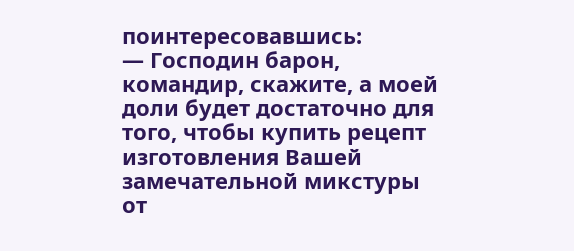поинтересовавшись:
— Господин барон, командир, скажите, а моей доли будет достаточно для того, чтобы купить рецепт изготовления Вашей замечательной микстуры от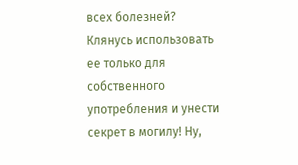всех болезней? Клянусь использовать ее только для собственного употребления и унести секрет в могилу! Ну,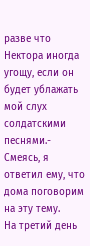разве что Нектора иногда угощу, если он будет ублажать мой слух солдатскими песнями.-
Смеясь, я ответил ему, что дома поговорим на эту тему.
На третий день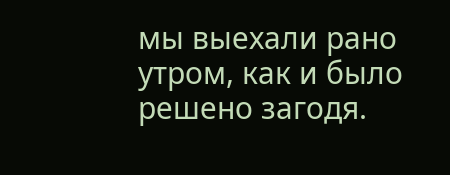мы выехали рано утром, как и было решено загодя.